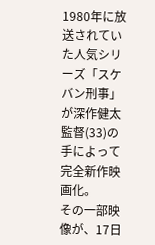1980年に放送されていた人気シリーズ「スケバン刑事」が深作健太監督(33)の手によって完全新作映画化。
その一部映像が、17日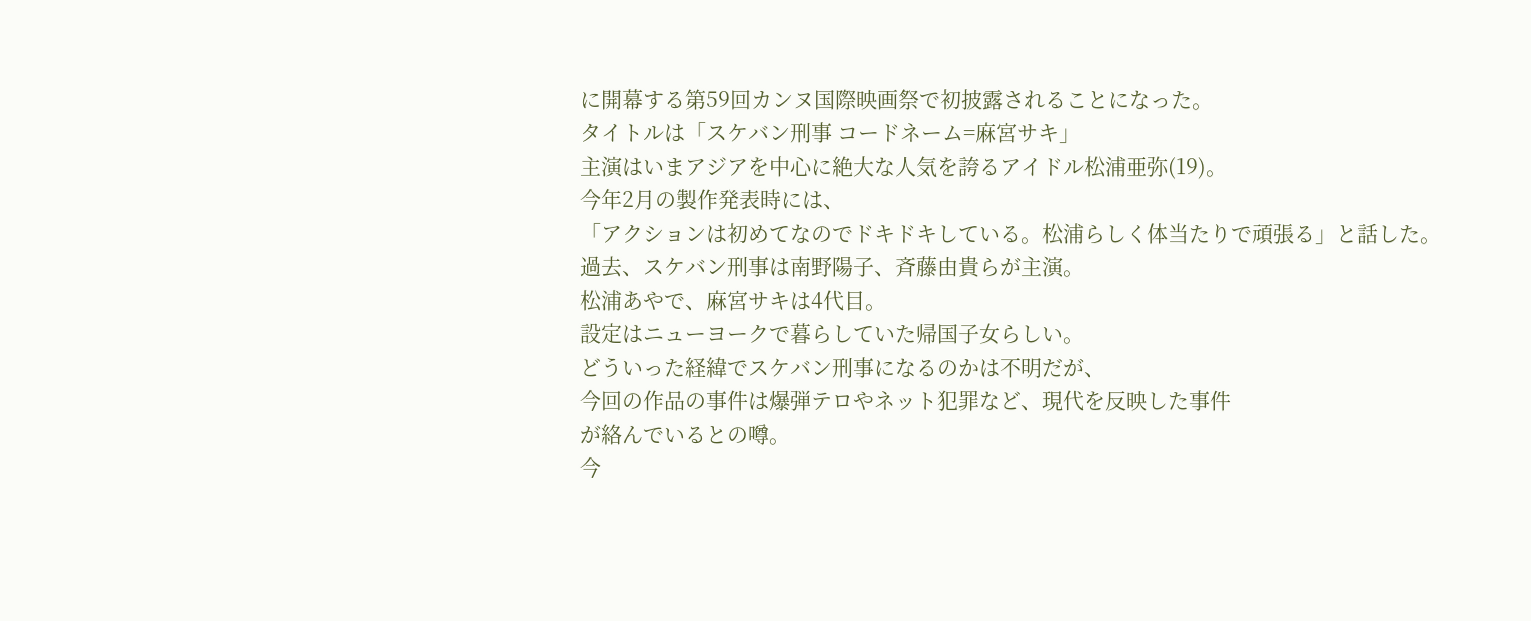に開幕する第59回カンヌ国際映画祭で初披露されることになった。
タイトルは「スケバン刑事 コードネーム=麻宮サキ」
主演はいまアジアを中心に絶大な人気を誇るアイドル松浦亜弥(19)。
今年2月の製作発表時には、
「アクションは初めてなのでドキドキしている。松浦らしく体当たりで頑張る」と話した。
過去、スケバン刑事は南野陽子、斉藤由貴らが主演。
松浦あやで、麻宮サキは4代目。
設定はニューヨークで暮らしていた帰国子女らしい。
どういった経緯でスケバン刑事になるのかは不明だが、
今回の作品の事件は爆弾テロやネット犯罪など、現代を反映した事件
が絡んでいるとの噂。
今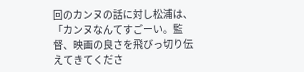回のカンヌの話に対し松浦は、
「カンヌなんてすごーい。監督、映画の良さを飛びっ切り伝えてきてくださ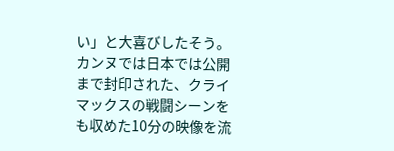い」と大喜びしたそう。
カンヌでは日本では公開まで封印された、クライマックスの戦闘シーンをも収めた10分の映像を流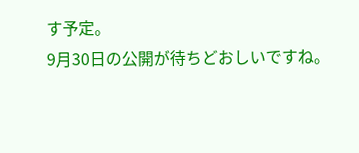す予定。
9月30日の公開が待ちどおしいですね。